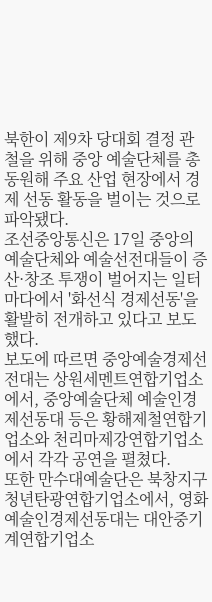북한이 제9차 당대회 결정 관철을 위해 중앙 예술단체를 총동원해 주요 산업 현장에서 경제 선동 활동을 벌이는 것으로 파악됐다.
조선중앙통신은 17일 중앙의 예술단체와 예술선전대들이 증산·창조 투쟁이 벌어지는 일터마다에서 '화선식 경제선동'을 활발히 전개하고 있다고 보도했다.
보도에 따르면 중앙예술경제선전대는 상원세멘트연합기업소에서, 중앙예술단체 예술인경제선동대 등은 황해제철연합기업소와 천리마제강연합기업소에서 각각 공연을 펼쳤다.
또한 만수대예술단은 북창지구청년탄광연합기업소에서, 영화예술인경제선동대는 대안중기계연합기업소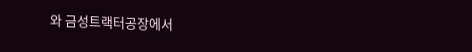와 금성트랙터공장에서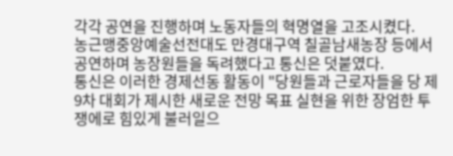각각 공연을 진행하며 노동자들의 혁명열을 고조시켰다.
농근맹중앙예술선전대도 만경대구역 칠골남새농장 등에서 공연하며 농장원들을 독려했다고 통신은 덧붙였다.
통신은 이러한 경제선동 활동이 "당원들과 근로자들을 당 제9차 대회가 제시한 새로운 전망 목표 실현을 위한 장엄한 투쟁에로 힘있게 불러일으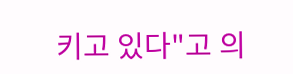키고 있다"고 의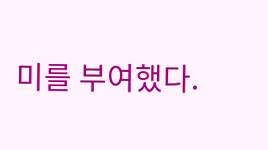미를 부여했다.